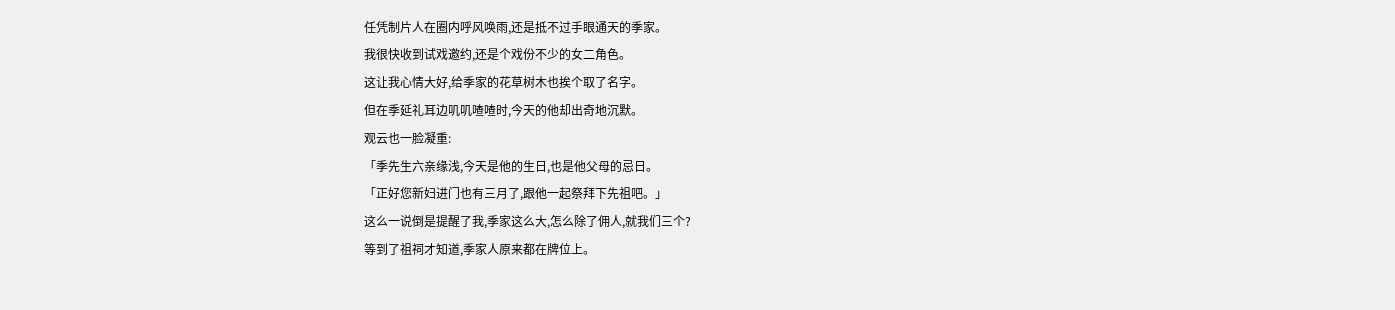任凭制片人在圈内呼风唤雨,还是抵不过手眼通天的季家。
我很快收到试戏邀约,还是个戏份不少的女二角色。
这让我心情大好,给季家的花草树木也挨个取了名字。
但在季延礼耳边叽叽喳喳时,今天的他却出奇地沉默。
观云也一脸凝重:
「季先生六亲缘浅,今天是他的生日,也是他父母的忌日。
「正好您新妇进门也有三月了,跟他一起祭拜下先祖吧。」
这么一说倒是提醒了我,季家这么大,怎么除了佣人,就我们三个?
等到了祖祠才知道,季家人原来都在牌位上。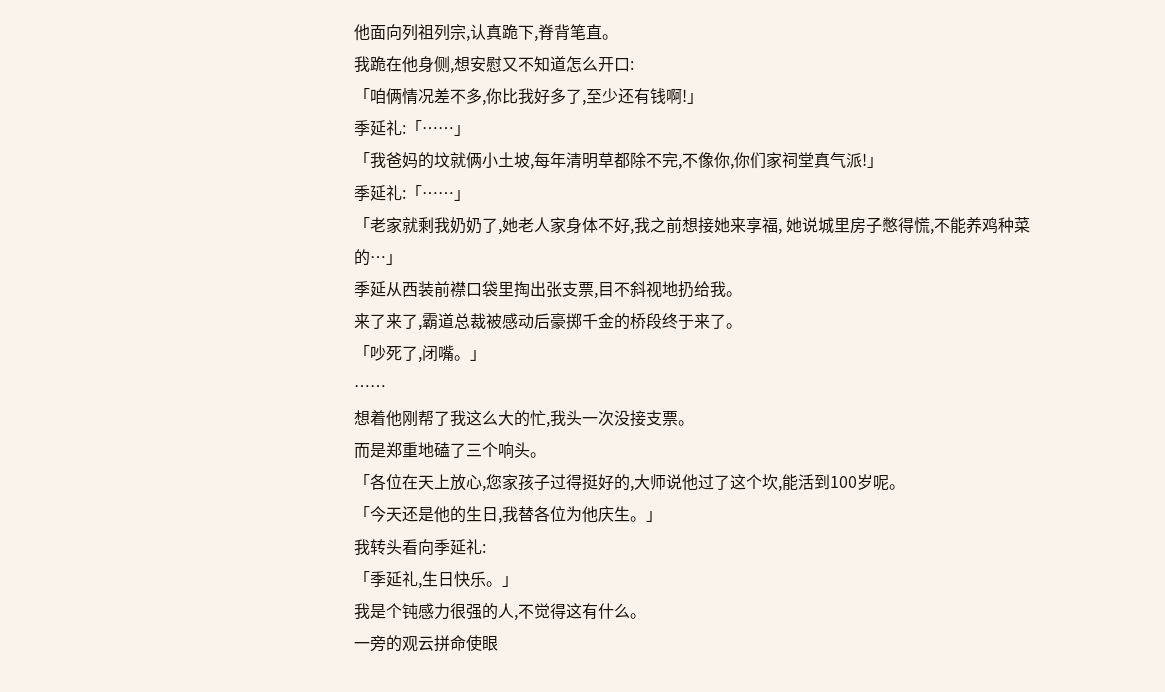他面向列祖列宗,认真跪下,脊背笔直。
我跪在他身侧,想安慰又不知道怎么开口:
「咱俩情况差不多,你比我好多了,至少还有钱啊!」
季延礼:「……」
「我爸妈的坟就俩小土坡,每年清明草都除不完,不像你,你们家祠堂真气派!」
季延礼:「……」
「老家就剩我奶奶了,她老人家身体不好,我之前想接她来享福, 她说城里房子憋得慌,不能养鸡种菜的…」
季延从西装前襟口袋里掏出张支票,目不斜视地扔给我。
来了来了,霸道总裁被感动后豪掷千金的桥段终于来了。
「吵死了,闭嘴。」
……
想着他刚帮了我这么大的忙,我头一次没接支票。
而是郑重地磕了三个响头。
「各位在天上放心,您家孩子过得挺好的,大师说他过了这个坎,能活到100岁呢。
「今天还是他的生日,我替各位为他庆生。」
我转头看向季延礼:
「季延礼,生日快乐。」
我是个钝感力很强的人,不觉得这有什么。
一旁的观云拼命使眼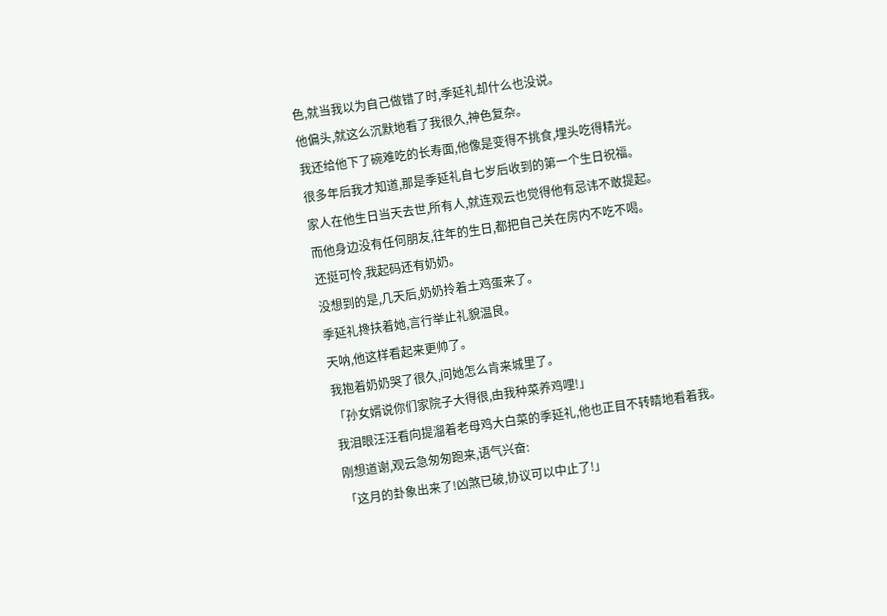色,就当我以为自己做错了时,季延礼却什么也没说。
他偏头,就这么沉默地看了我很久,神色复杂。
我还给他下了碗难吃的长寿面,他像是变得不挑食,埋头吃得精光。
很多年后我才知道,那是季延礼自七岁后收到的第一个生日祝福。
家人在他生日当天去世,所有人,就连观云也觉得他有忌讳不敢提起。
而他身边没有任何朋友,往年的生日,都把自己关在房内不吃不喝。
还挺可怜,我起码还有奶奶。
没想到的是,几天后,奶奶拎着土鸡蛋来了。
季延礼搀扶着她,言行举止礼貌温良。
天呐,他这样看起来更帅了。
我抱着奶奶哭了很久,问她怎么肯来城里了。
「孙女婿说你们家院子大得很,由我种菜养鸡哩!」
我泪眼汪汪看向提溜着老母鸡大白菜的季延礼,他也正目不转睛地看着我。
刚想道谢,观云急匆匆跑来,语气兴奋:
「这月的卦象出来了!凶煞已破,协议可以中止了!」